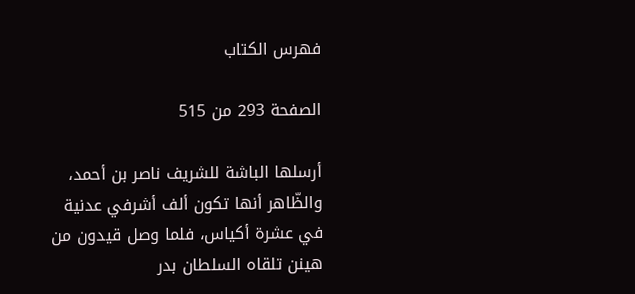فهرس الكتاب

الصفحة 293 من 515

أرسلها الباشة للشريف ناصر بن أحمد، والظّاهر أنها تكون ألف أشرفي عدنية في عشرة أكياس، فلما وصل قيدون من هينن تلقاه السلطان بدر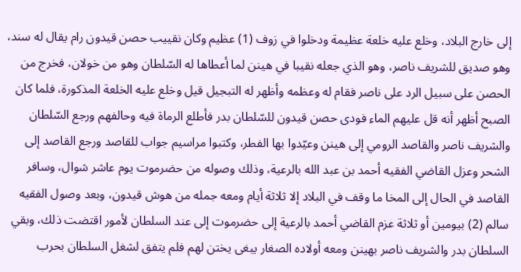إلى خارج البلاد، وخلع عليه خلعة عظيمة ودخلوا في زوف (1) عظيم وكان نقييب حصن قيدون رام يقال له سند، وهو صديق للشريف ناصر، وهو الذي جعله نقيبا في هينن لما أعطاها له السّلطان وهو من خولان، فخرج من الحصن على سبيل الرد على ناصر فقام له وعظمه وأظهر له التبجيل قيل وخلع عليه الخلعة المذكورة، فلما كان الصبح أظهر أنه قل عليهم الماء فودى حصن قيدون للسّلطان بدر فأطلع الرماة فيه وحالفهم ورجع السّلطان والشريف ناصر والقاصد الرومي إلى هينن وعيّدوا بها الفطر، وكتبوا مراسيم جواب للقاصد ورجع القاصد إلى الشحر وعزل القاضي الفقيه أحمد بن عبد الله بالرعية، وذلك وصوله من حضرموت يوم عاشر شوال، وسافر القاصد في الحال إلى المخا ما وقف في البلاد إلا ثلاثة أيام ومعه جمله من هوش قيدون، وبعد وصول الفقيه سالم (2) بيومين أو ثلاثة عزم القاضي أحمد بالرعية إلى حضرموت إلى عند السلطان لأمور اقتضت ذلك، وبقي السلطان بدر والشريف ناصر بهينن ومعه أولاده الصغار يبغى يختن لهم فلم يتفق لشغل السلطان بحرب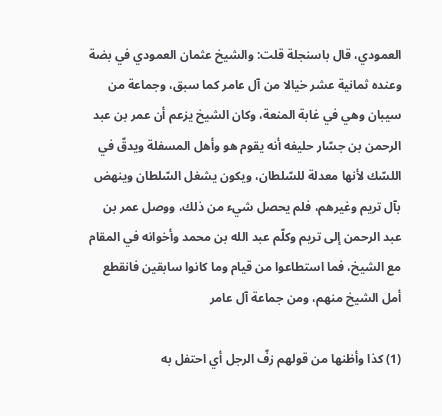العمودي، قال باسنجلة قلت: والشيخ عثمان العمودي في بضة وعنده ثمانية عشر خيالا من آل عامر كما سبق، وجماعة من سيبان وهي في غابة المنعة، وكان الشيخ يزعم أن عمر بن عبد الرحمن بن جسّار حليفه أنه يقوم هو وأهل المسفلة ويدقّ في اللسّك لأنها معدلة للسّلطان، ويكون يشغل السّلطان وينهض بآل تريم وغيرهم، فلم يحصل شيء من ذلك، ووصل عمر بن عبد الرحمن إلى تريم وكلّم عبد الله بن محمد وأخوانه في المقام مع الشيخ، فما استطاعوا من قيام وما كانوا سابقين فانقطع أمل الشيخ منهم، ومن جماعة آل عامر

(1) كذا وأظنها من قولهم زفّ الرجل أي احتفل به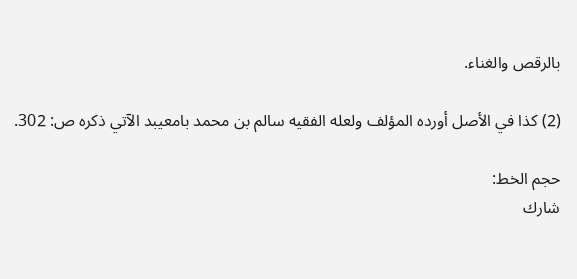بالرقص والغناء.

(2) كذا في الأصل أورده المؤلف ولعله الفقيه سالم بن محمد بامعيبد الآتي ذكره ص: 302.

حجم الخط:
شارك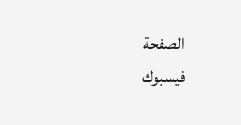الصفحة
فيسبوك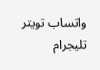واتساب تويتر تليجرام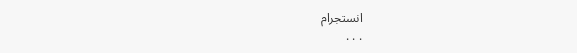انستجرام
. . .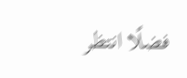فضلًا انتظر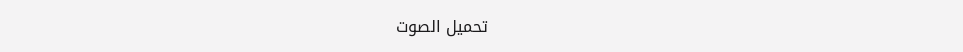تحميل الصوت